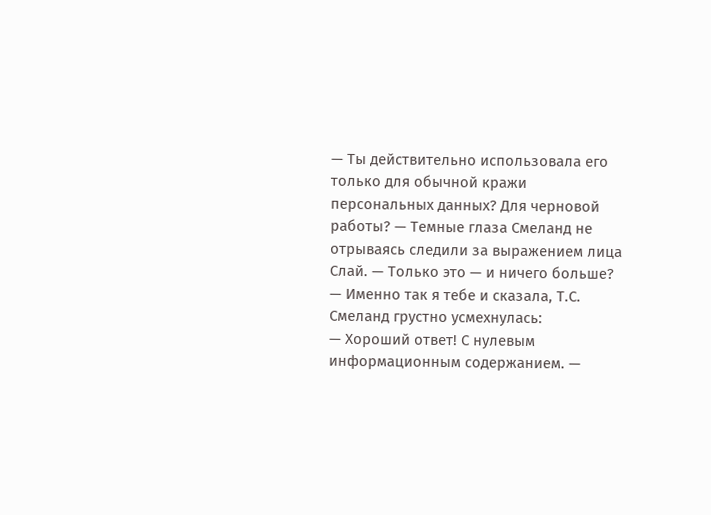— Ты действительно использовала его только для обычной кражи персональных данных? Для черновой работы? — Темные глаза Смеланд не отрываясь следили за выражением лица Слай. — Только это — и ничего больше?
— Именно так я тебе и сказала, Т.С.
Смеланд грустно усмехнулась:
— Хороший ответ! С нулевым информационным содержанием. —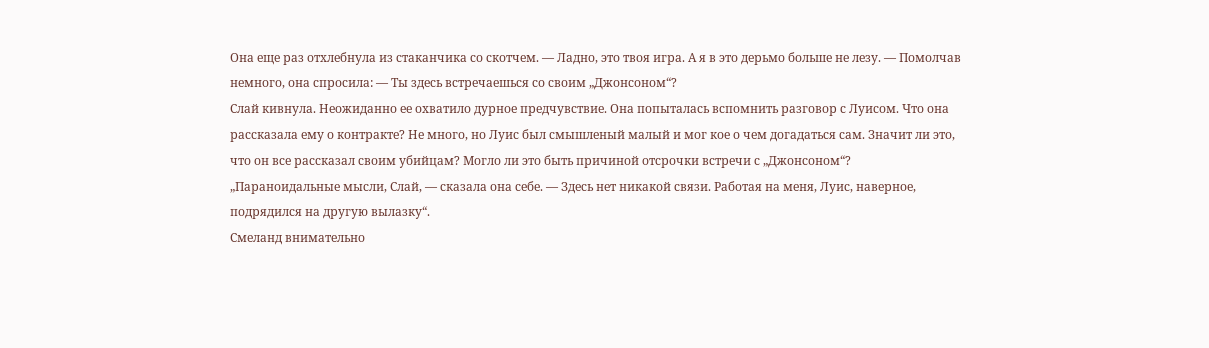Она еще раз отхлебнула из стаканчика со скотчем. — Ладно, это твоя игра. А я в это дерьмо больше не лезу. — Помолчав немного, она спросила: — Ты здесь встречаешься со своим „Джонсоном“?
Слай кивнула. Неожиданно ее охватило дурное предчувствие. Она попыталась вспомнить разговор с Луисом. Что она рассказала ему о контракте? Не много, но Луис был смышленый малый и мог кое о чем догадаться сам. Значит ли это, что он все рассказал своим убийцам? Могло ли это быть причиной отсрочки встречи с „Джонсоном“?
„Параноидальные мысли, Слай, — сказала она себе. — Здесь нет никакой связи. Работая на меня, Луис, наверное, подрядился на другую вылазку“.
Смеланд внимательно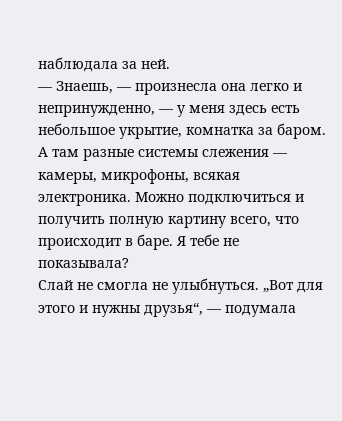наблюдала за ней.
— Знаешь, — произнесла она легко и непринужденно, — у меня здесь есть небольшое укрытие, комнатка за баром. А там разные системы слежения — камеры, микрофоны, всякая электроника. Можно подключиться и получить полную картину всего, что происходит в баре. Я тебе не показывала?
Слай не смогла не улыбнуться. „Вот для этого и нужны друзья“, — подумала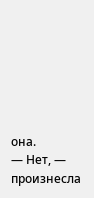она.
— Нет, — произнесла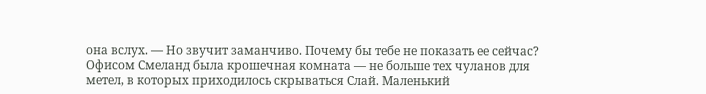она вслух. — Но звучит заманчиво. Почему бы тебе не показать ее сейчас?
Офисом Смеланд была крошечная комната — не больше тех чуланов для метел, в которых приходилось скрываться Слай. Маленький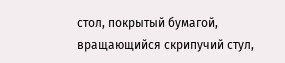стол, покрытый бумагой, вращающийся скрипучий стул,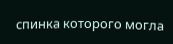спинка которого могла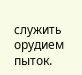служить орудием пыток.